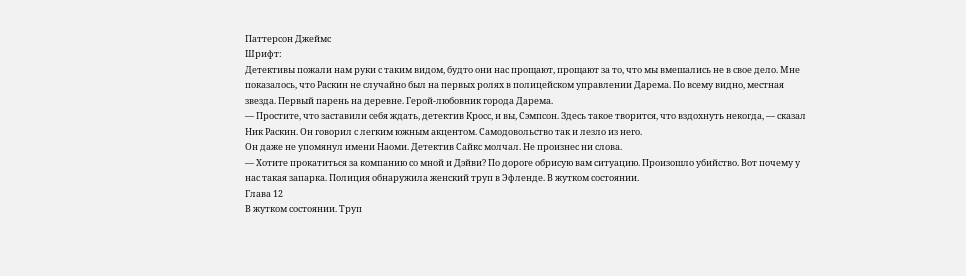Паттерсон Джеймс
Шрифт:
Детективы пожали нам руки с таким видом, будто они нас прощают, прощают за то, что мы вмешались не в свое дело. Мне показалось, что Раскин не случайно был на первых ролях в полицейском управлении Дарема. По всему видно, местная звезда. Первый парень на деревне. Герой-любовник города Дарема.
— Простите, что заставили себя ждать, детектив Кросс, и вы, Сэмпсон. Здесь такое творится, что вздохнуть некогда, — сказал Ник Раскин. Он говорил с легким южным акцентом. Самодовольство так и лезло из него.
Он даже не упомянул имени Наоми. Детектив Сайкс молчал. Не произнес ни слова.
— Хотите прокатиться за компанию со мной и Дэйви? По дороге обрисую вам ситуацию. Произошло убийство. Вот почему у нас такая запарка. Полиция обнаружила женский труп в Эфленде. В жутком состоянии.
Глава 12
В жутком состоянии. Труп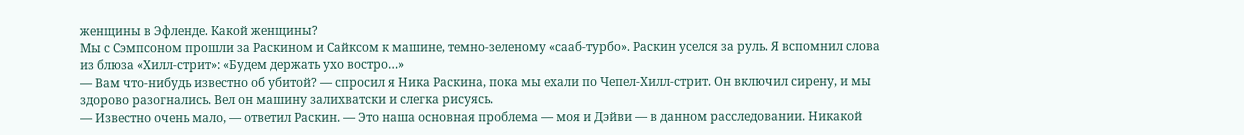женщины в Эфленде. Какой женщины?
Мы с Сэмпсоном прошли за Раскином и Сайксом к машине, темно-зеленому «сааб-турбо». Раскин уселся за руль. Я вспомнил слова из блюза «Хилл-стрит»: «Будем держать ухо востро…»
— Вам что-нибудь известно об убитой? — спросил я Ника Раскина, пока мы ехали по Чепел-Хилл-стрит. Он включил сирену, и мы здорово разогнались. Вел он машину залихватски и слегка рисуясь.
— Известно очень мало, — ответил Раскин. — Это наша основная проблема — моя и Дэйви — в данном расследовании. Никакой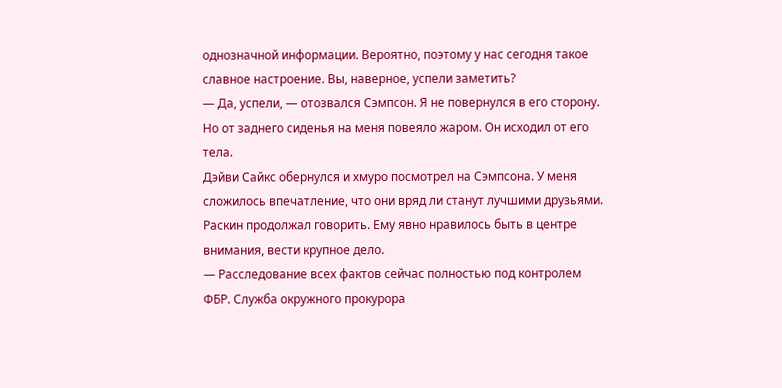однозначной информации. Вероятно, поэтому у нас сегодня такое славное настроение. Вы, наверное, успели заметить?
— Да, успели, — отозвался Сэмпсон. Я не повернулся в его сторону. Но от заднего сиденья на меня повеяло жаром. Он исходил от его тела.
Дэйви Сайкс обернулся и хмуро посмотрел на Сэмпсона. У меня сложилось впечатление, что они вряд ли станут лучшими друзьями.
Раскин продолжал говорить. Ему явно нравилось быть в центре внимания, вести крупное дело.
— Расследование всех фактов сейчас полностью под контролем ФБР. Служба окружного прокурора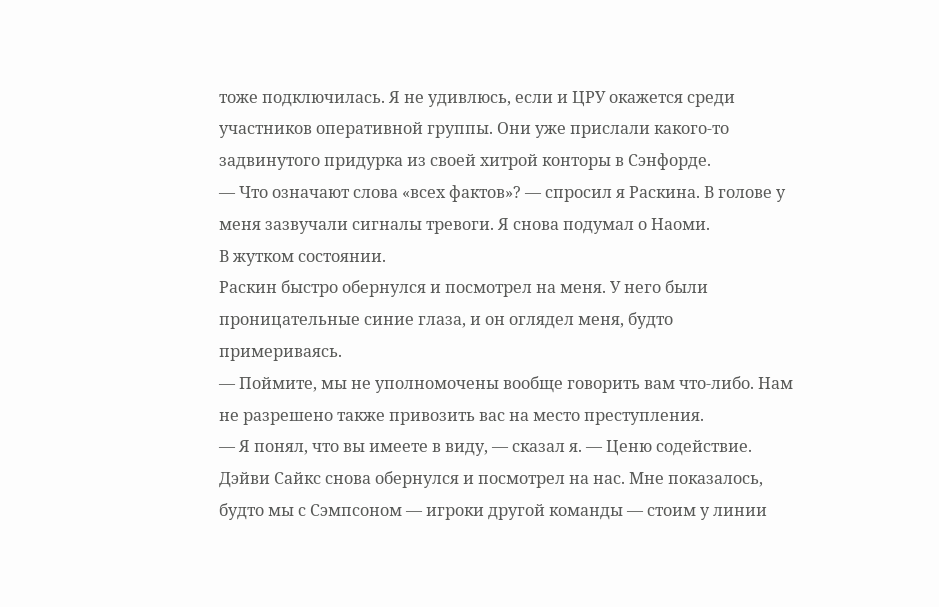тоже подключилась. Я не удивлюсь, если и ЦРУ окажется среди участников оперативной группы. Они уже прислали какого-то задвинутого придурка из своей хитрой конторы в Сэнфорде.
— Что означают слова «всех фактов»? — спросил я Раскина. В голове у меня зазвучали сигналы тревоги. Я снова подумал о Наоми.
В жутком состоянии.
Раскин быстро обернулся и посмотрел на меня. У него были проницательные синие глаза, и он оглядел меня, будто примериваясь.
— Поймите, мы не уполномочены вообще говорить вам что-либо. Нам не разрешено также привозить вас на место преступления.
— Я понял, что вы имеете в виду, — сказал я. — Ценю содействие.
Дэйви Сайкс снова обернулся и посмотрел на нас. Мне показалось, будто мы с Сэмпсоном — игроки другой команды — стоим у линии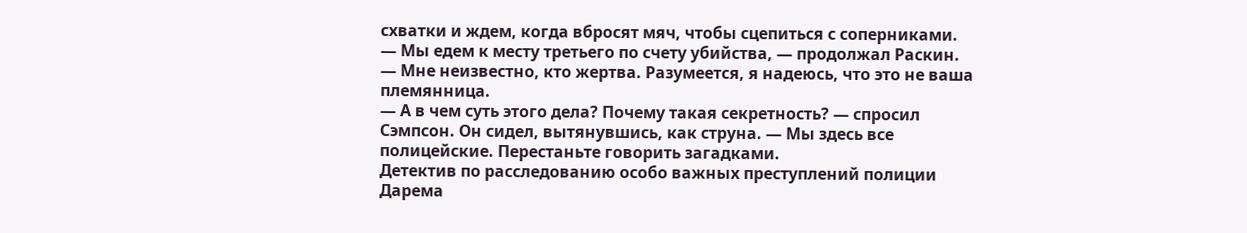схватки и ждем, когда вбросят мяч, чтобы сцепиться с соперниками.
— Мы едем к месту третьего по счету убийства, — продолжал Раскин. — Мне неизвестно, кто жертва. Разумеется, я надеюсь, что это не ваша племянница.
— А в чем суть этого дела? Почему такая секретность? — спросил Сэмпсон. Он сидел, вытянувшись, как струна. — Мы здесь все полицейские. Перестаньте говорить загадками.
Детектив по расследованию особо важных преступлений полиции Дарема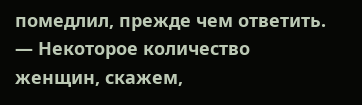помедлил, прежде чем ответить.
— Некоторое количество женщин, скажем,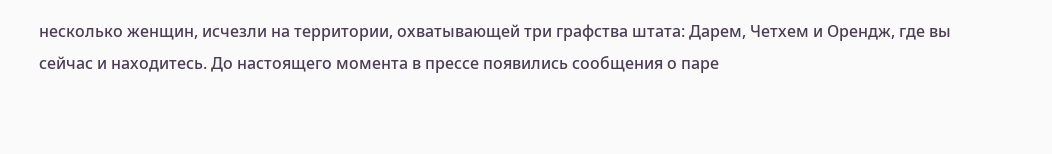несколько женщин, исчезли на территории, охватывающей три графства штата: Дарем, Четхем и Орендж, где вы сейчас и находитесь. До настоящего момента в прессе появились сообщения о паре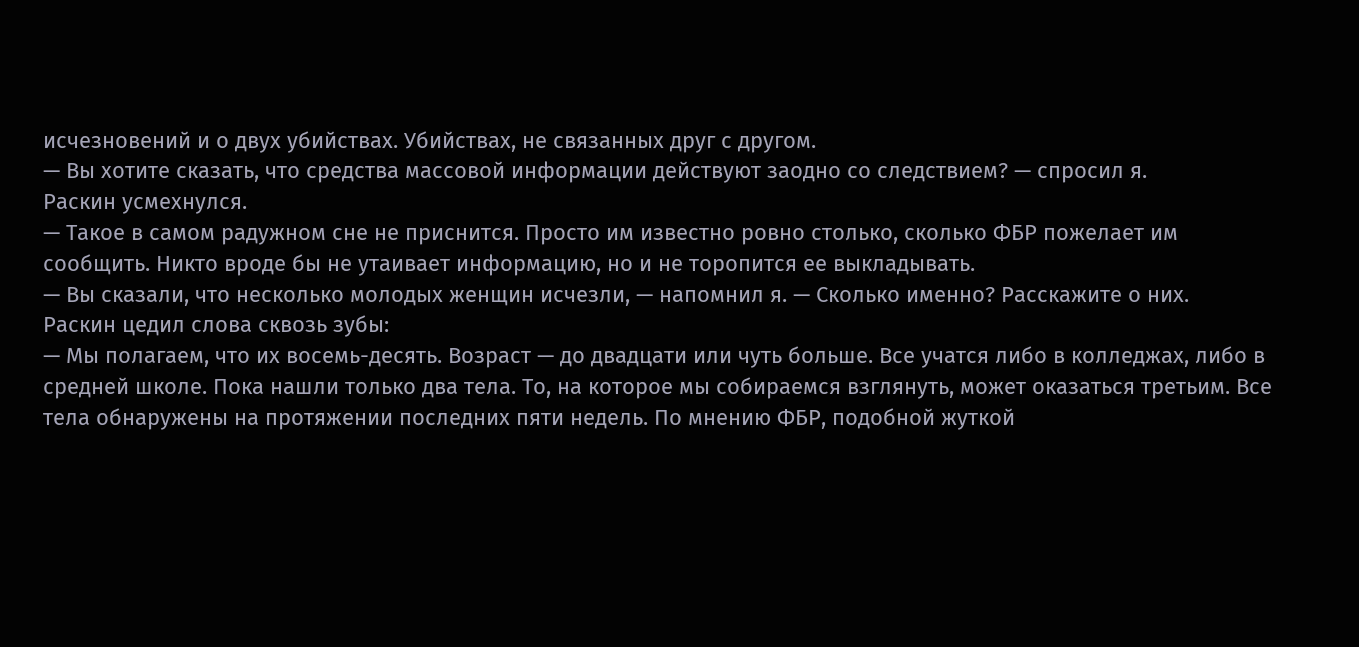исчезновений и о двух убийствах. Убийствах, не связанных друг с другом.
— Вы хотите сказать, что средства массовой информации действуют заодно со следствием? — спросил я.
Раскин усмехнулся.
— Такое в самом радужном сне не приснится. Просто им известно ровно столько, сколько ФБР пожелает им сообщить. Никто вроде бы не утаивает информацию, но и не торопится ее выкладывать.
— Вы сказали, что несколько молодых женщин исчезли, — напомнил я. — Сколько именно? Расскажите о них.
Раскин цедил слова сквозь зубы:
— Мы полагаем, что их восемь-десять. Возраст — до двадцати или чуть больше. Все учатся либо в колледжах, либо в средней школе. Пока нашли только два тела. То, на которое мы собираемся взглянуть, может оказаться третьим. Все тела обнаружены на протяжении последних пяти недель. По мнению ФБР, подобной жуткой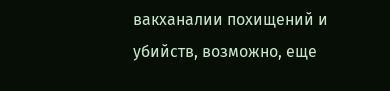вакханалии похищений и убийств, возможно, еще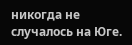никогда не случалось на Юге.